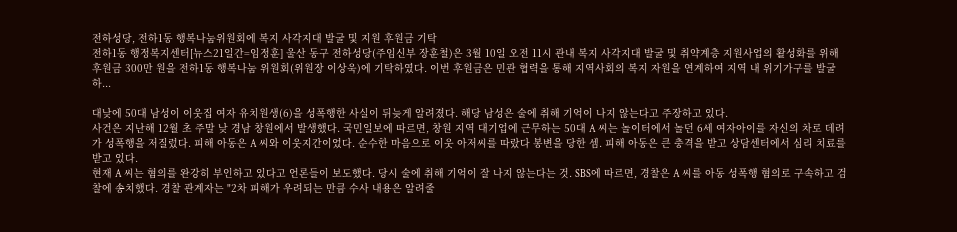전하성당, 전하1동 행복나눔위원회에 복지 사각지대 발굴 및 지원 후원금 기탁
전하1동 행정복지센터[뉴스21일간=임정훈] 울산 동구 전하성당(주임신부 장훈철)은 3월 10일 오전 11시 관내 복지 사각지대 발굴 및 취약계층 지원사업의 활성화를 위해 후원금 300만 원을 전하1동 행복나눔 위원회(위원장 이상욱)에 기탁하였다. 이번 후원금은 민관 협력을 통해 지역사회의 복지 자원을 연계하여 지역 내 위기가구를 발굴하...

대낮에 50대 남성이 이웃집 여자 유치원생(6)을 성폭행한 사실이 뒤늦게 알려졌다. 해당 남성은 술에 취해 기억이 나지 않는다고 주장하고 있다.
사건은 지난해 12월 초 주말 낮 경남 창원에서 발생했다. 국민일보에 따르면, 창원 지역 대기업에 근무하는 50대 A 씨는 놀이터에서 놀던 6세 여자아이를 자신의 차로 데려가 성폭행을 저질렀다. 피해 아동은 A 씨와 이웃지간이었다. 순수한 마음으로 이웃 아저씨를 따랐다 봉변을 당한 셈. 피해 아동은 큰 충격을 받고 상담센터에서 심리 치료를 받고 있다.
현재 A 씨는 혐의를 완강히 부인하고 있다고 언론들이 보도했다. 당시 술에 취해 기억이 잘 나지 않는다는 것. SBS에 따르면, 경찰은 A 씨를 아동 성폭행 혐의로 구속하고 검찰에 송치했다. 경찰 관계자는 "2차 피해가 우려되는 만큼 수사 내용은 알려줄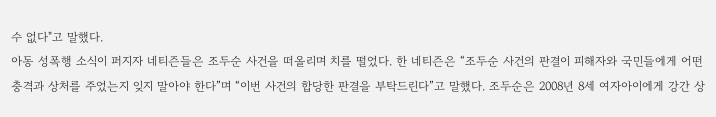수 없다"고 말했다.
아동 성폭행 소식이 퍼지자 네티즌들은 조두순 사건을 떠올리며 치를 떨었다. 한 네티즌은 “조두순 사건의 판결이 피해자와 국민들에게 어떤 충격과 상처를 주었는지 잊지 말아야 한다”며 “이번 사건의 합당한 판결을 부탁드린다”고 말했다. 조두순은 2008년 8세 여자아이에게 강간 상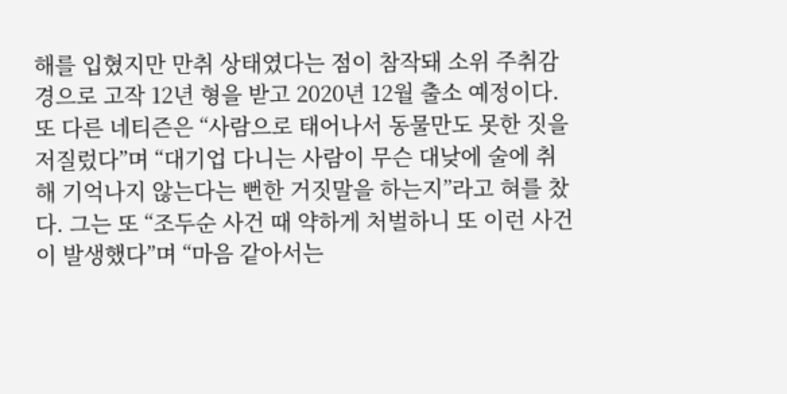해를 입혔지만 만취 상태였다는 점이 참작돼 소위 주취감경으로 고작 12년 형을 받고 2020년 12월 출소 예정이다.
또 다른 네티즌은 “사람으로 태어나서 동물만도 못한 짓을 저질렀다”며 “대기업 다니는 사람이 무슨 대낮에 술에 취해 기억나지 않는다는 뻔한 거짓말을 하는지”라고 혀를 찼다. 그는 또 “조두순 사건 때 약하게 처벌하니 또 이런 사건이 발생했다”며 “마음 같아서는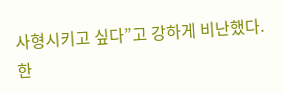사형시키고 싶다”고 강하게 비난했다.
한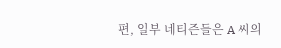편, 일부 네티즌들은 A 씨의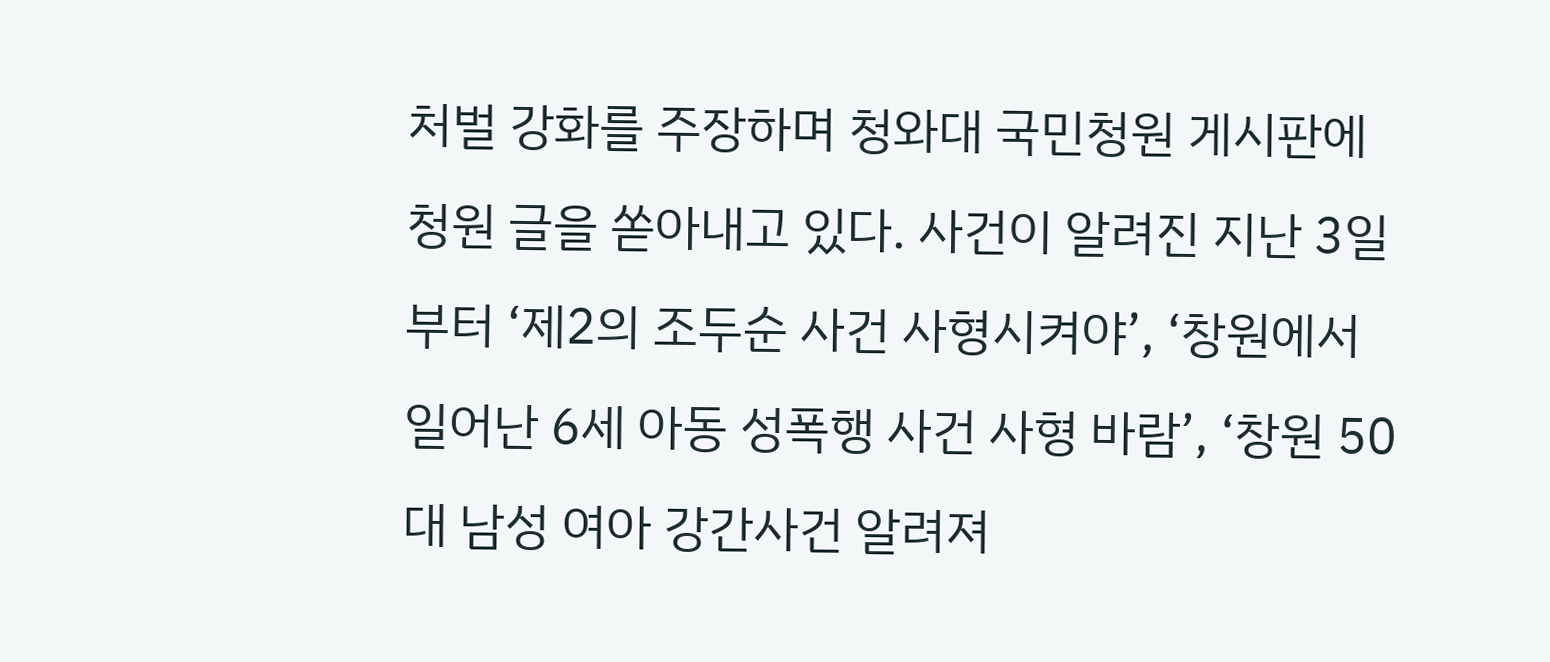처벌 강화를 주장하며 청와대 국민청원 게시판에 청원 글을 쏟아내고 있다. 사건이 알려진 지난 3일부터 ‘제2의 조두순 사건 사형시켜야’, ‘창원에서 일어난 6세 아동 성폭행 사건 사형 바람’, ‘창원 50대 남성 여아 강간사건 알려져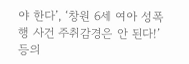야 한다’, ‘창원 6세 여아 성폭행 사건 주취감경은 안 된다!’ 등의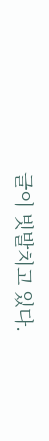글이 빗발치고 있다.